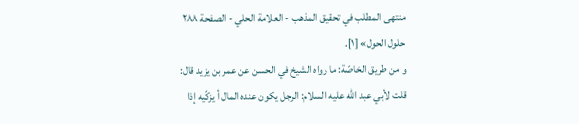منتهى المطلب في تحقيق المذهب - العلامة الحلي - الصفحة ٢٨٨
حلول الحول» [١].
و من طريق الخاصّة: ما رواه الشيخ في الحسن عن عمر بن يزيد قال: قلت لأبي عبد اللّه عليه السلام: الرجل يكون عنده المال أ يزكّيه إذا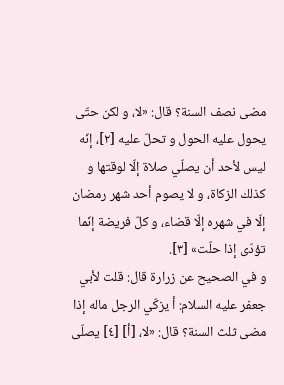مضى نصف السنة؟ قال: «لا، و لكن حتّى يحول عليه الحول و تحلّ عليه [٢]، إنّه ليس لأحد أن يصلّي صلاة إلّا لوقتها و كذلك الزكاة، و لا يصوم أحد شهر رمضان إلّا في شهره إلّا قضاء، و كلّ فريضة إنّما تؤدّى إذا حلّت» [٣].
و في الصحيح عن زرارة قال: قلت لأبي جعفر عليه السلام: أ يزكّي الرجل ماله إذا مضى ثلث السنة؟ قال: «لا، [أ] [٤] يصلّى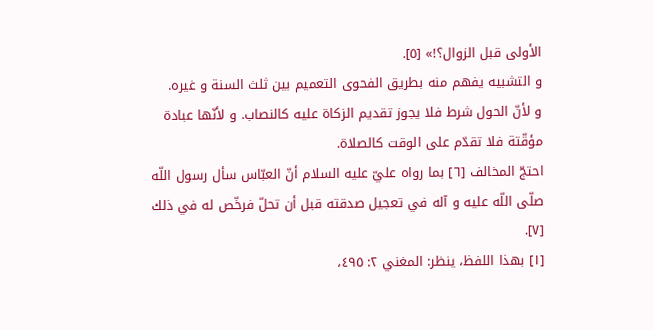الأولى قبل الزوال؟!» [٥].
و التشبيه يفهم منه بطريق الفحوى التعميم بين ثلث السنة و غيره.
و لأنّ الحول شرط فلا يجوز تقديم الزكاة عليه كالنصاب. و لأنّها عبادة مؤقّتة فلا تقدّم على الوقت كالصلاة.
احتجّ المخالف [٦] بما رواه عليّ عليه السلام أنّ العبّاس سأل رسول اللّه صلّى اللّه عليه و آله في تعجيل صدقته قبل أن تحلّ فرخّص له في ذلك [٧].
[١] بهذا اللفظ، ينظر: المغني ٢: ٤٩٥،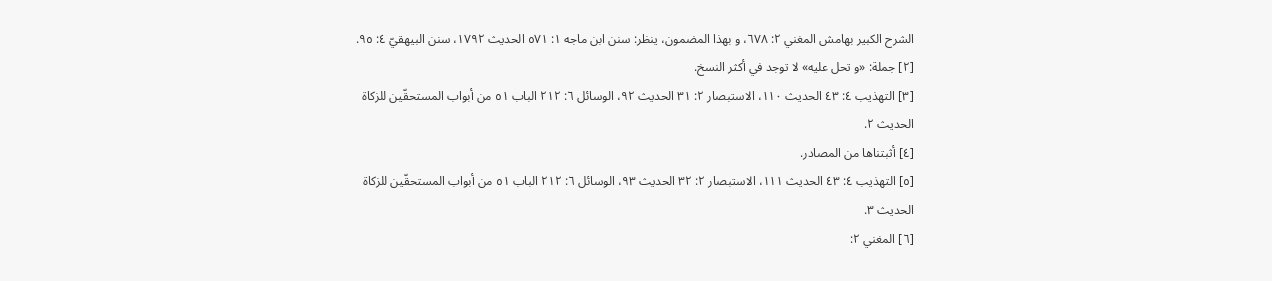الشرح الكبير بهامش المغني ٢: ٦٧٨، و بهذا المضمون، ينظر: سنن ابن ماجه ١: ٥٧١ الحديث ١٧٩٢، سنن البيهقيّ ٤: ٩٥.
[٢] جملة: «و تحل عليه» لا توجد في أكثر النسخ.
[٣] التهذيب ٤: ٤٣ الحديث ١١٠، الاستبصار ٢: ٣١ الحديث ٩٢، الوسائل ٦: ٢١٢ الباب ٥١ من أبواب المستحقّين للزكاة الحديث ٢.
[٤] أثبتناها من المصادر.
[٥] التهذيب ٤: ٤٣ الحديث ١١١، الاستبصار ٢: ٣٢ الحديث ٩٣، الوسائل ٦: ٢١٢ الباب ٥١ من أبواب المستحقّين للزكاة الحديث ٣.
[٦] المغني ٢: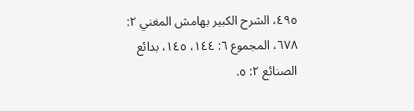٤٩٥، الشرح الكبير بهامش المغني ٢: ٦٧٨، المجموع ٦: ١٤٤، ١٤٥، بدائع الصنائع ٢: ٥.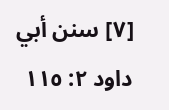[٧] سنن أبي داود ٢: ١١٥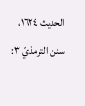الحديث ١٦٢٤، سنن الترمذيّ ٣: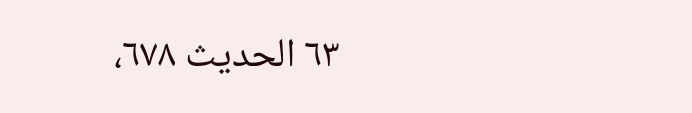٦٣ الحديث ٦٧٨،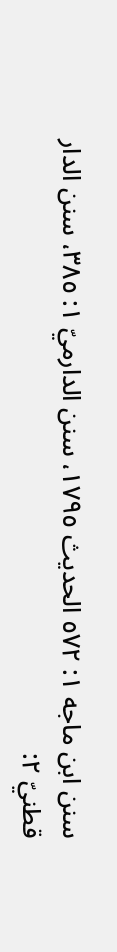سنن ابن ماجه ١: ٥٧٢ الحديث ١٧٩٥، سنن الدارميّ ١: ٣٨٥، سنن الدار قطنيّ ٢: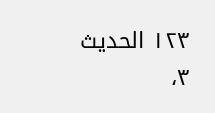١٢٣ الحديث ٣،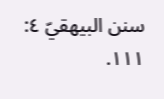سنن البيهقيّ ٤: ١١١.